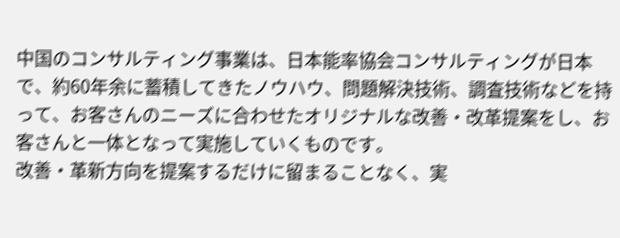中国のコンサルティング事業は、日本能率協会コンサルティングが日本で、約60年余に蓄積してきたノウハウ、問題解決技術、調査技術などを持って、お客さんのニーズに合わせたオリジナルな改善・改革提案をし、お客さんと一体となって実施していくものです。
改善・革新方向を提案するだけに留まることなく、実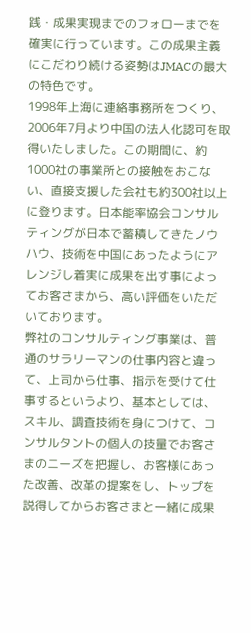践・成果実現までのフォローまでを確実に行っています。この成果主義にこだわり続ける姿勢はJMACの最大の特色です。
1998年上海に連絡事務所をつくり、2006年7月より中国の法人化認可を取得いたしました。この期間に、約1000社の事業所との接触をおこない、直接支援した会社も約300社以上に登ります。日本能率協会コンサルティングが日本で蓄積してきたノウハウ、技術を中国にあったようにアレンジし着実に成果を出す事によってお客さまから、高い評価をいただいております。
弊社のコンサルティング事業は、普通のサラリーマンの仕事内容と違って、上司から仕事、指示を受けて仕事するというより、基本としては、スキル、調査技術を身につけて、コンサルタントの個人の技量でお客さまのニーズを把握し、お客様にあった改善、改革の提案をし、トップを説得してからお客さまと一緒に成果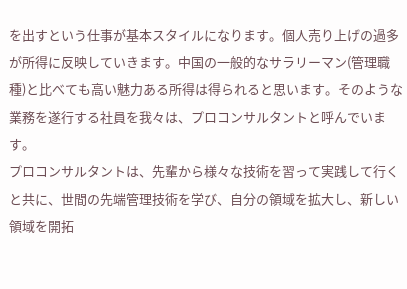を出すという仕事が基本スタイルになります。個人売り上げの過多が所得に反映していきます。中国の一般的なサラリーマン(管理職種)と比べても高い魅力ある所得は得られると思います。そのような業務を遂行する社員を我々は、プロコンサルタントと呼んでいます。
プロコンサルタントは、先輩から様々な技術を習って実践して行くと共に、世間の先端管理技術を学び、自分の領域を拡大し、新しい領域を開拓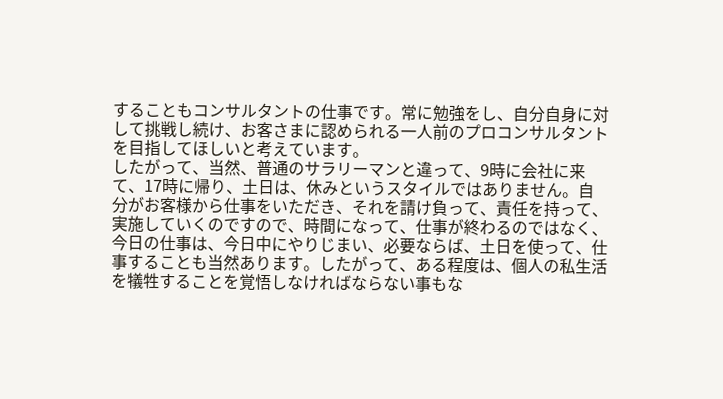することもコンサルタントの仕事です。常に勉強をし、自分自身に対して挑戦し続け、お客さまに認められる一人前のプロコンサルタントを目指してほしいと考えています。
したがって、当然、普通のサラリーマンと違って、9時に会社に来て、17時に帰り、土日は、休みというスタイルではありません。自分がお客様から仕事をいただき、それを請け負って、責任を持って、実施していくのですので、時間になって、仕事が終わるのではなく、今日の仕事は、今日中にやりじまい、必要ならば、土日を使って、仕事することも当然あります。したがって、ある程度は、個人の私生活を犠牲することを覚悟しなければならない事もな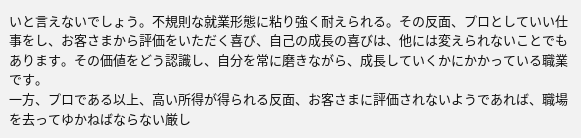いと言えないでしょう。不規則な就業形態に粘り強く耐えられる。その反面、プロとしていい仕事をし、お客さまから評価をいただく喜び、自己の成長の喜びは、他には変えられないことでもあります。その価値をどう認識し、自分を常に磨きながら、成長していくかにかかっている職業です。
一方、プロである以上、高い所得が得られる反面、お客さまに評価されないようであれば、職場を去ってゆかねばならない厳し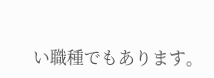い職種でもあります。